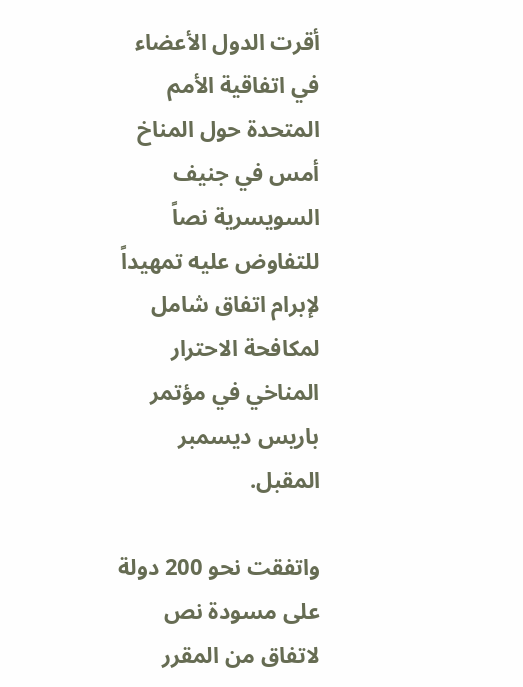أقرت الدول الأعضاء في اتفاقية الأمم المتحدة حول المناخ أمس في جنيف السويسرية نصاً للتفاوض عليه تمهيداً لإبرام اتفاق شامل لمكافحة الاحترار المناخي في مؤتمر باريس ديسمبر المقبل.

واتفقت نحو 200 دولة على مسودة نص لاتفاق من المقرر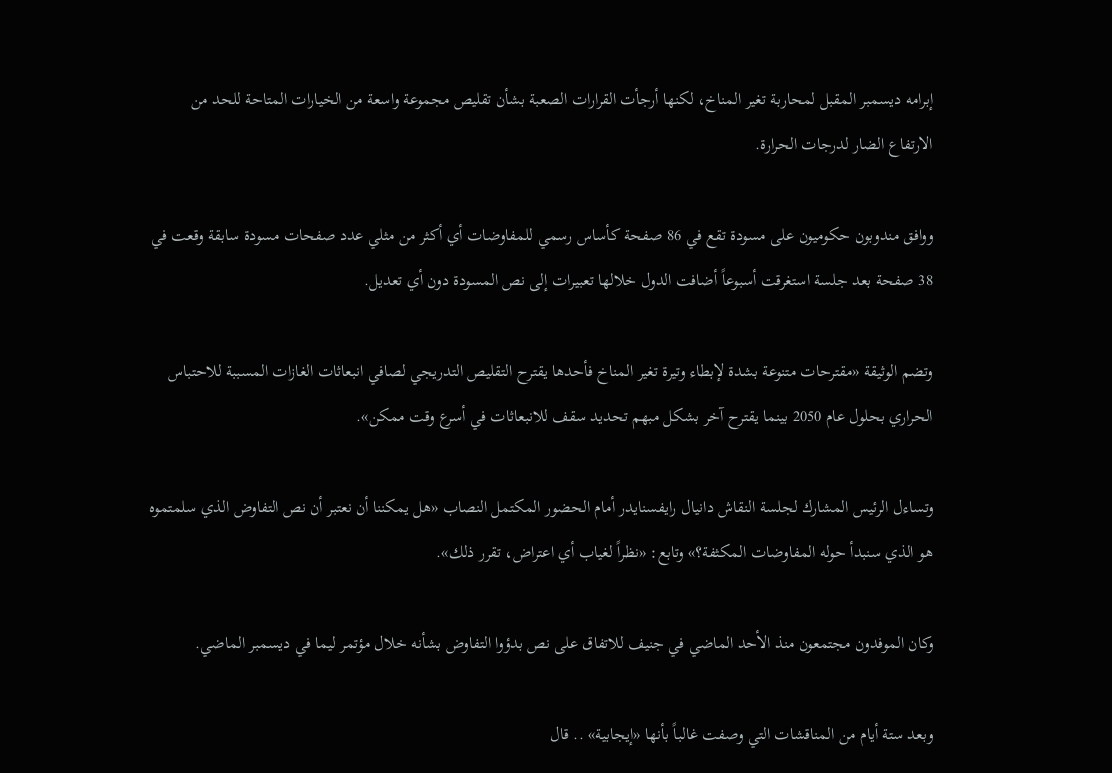إبرامه ديسمبر المقبل لمحاربة تغير المناخ، لكنها أرجأت القرارات الصعبة بشأن تقليص مجموعة واسعة من الخيارات المتاحة للحد من الارتفاع الضار لدرجات الحرارة.

ووافق مندوبون حكوميون على مسودة تقع في 86 صفحة كأساس رسمي للمفاوضات أي أكثر من مثلي عدد صفحات مسودة سابقة وقعت في 38 صفحة بعد جلسة استغرقت أسبوعاً أضافت الدول خلالها تعبيرات إلى نص المسودة دون أي تعديل.

وتضم الوثيقة «مقترحات متنوعة بشدة لإبطاء وتيرة تغير المناخ فأحدها يقترح التقليص التدريجي لصافي انبعاثات الغازات المسببة للاحتباس الحراري بحلول عام 2050 بينما يقترح آخر بشكل مبهم تحديد سقف للانبعاثات في أسرع وقت ممكن».

وتساءل الرئيس المشارك لجلسة النقاش دانيال رايفسنايدر أمام الحضور المكتمل النصاب «هل يمكننا أن نعتبر أن نص التفاوض الذي سلمتموه هو الذي سنبدأ حوله المفاوضات المكثفة؟» وتابع: «نظراً لغياب أي اعتراض، تقرر ذلك».

وكان الموفدون مجتمعون منذ الأحد الماضي في جنيف للاتفاق على نص بدؤوا التفاوض بشأنه خلال مؤتمر ليما في ديسمبر الماضي.

وبعد ستة أيام من المناقشات التي وصفت غالباً بأنها «إيجابية» .. قال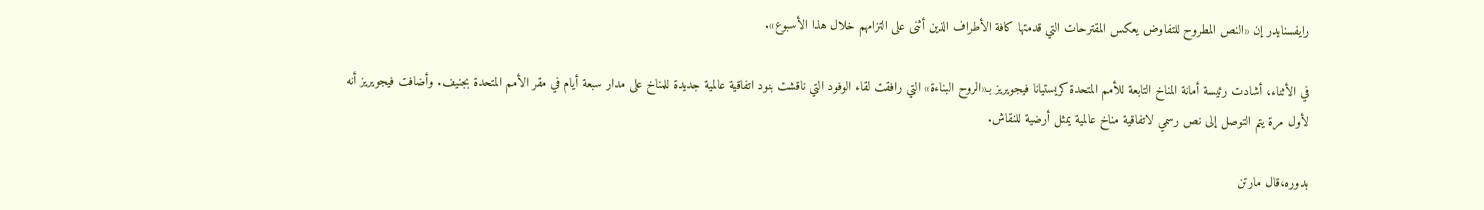رايفسنايدر إن «النص المطروح للتفاوض يعكس المقترحات التي قدمتها كافة الأطراف الذين أثنى على التزامهم خلال هذا الأسبوع».

في الأثناء، أشادت رئيسة أمانة المناخ التابعة للأمم المتحدة كريستيانا فيجويريز بـ«الروح البناءة» التي رافقت لقاء الوفود التي ناقشت بنود اتفاقية عالمية جديدة للمناخ على مدار سبعة أيام في مقر الأمم المتحدة بجنيف. وأضافت فيجويريز أنه لأول مرة يتم التوصل إلى نص رسمي لاتفاقية مناخ عالمية يمثل أرضية للنقاش.

بدوره،قال مارتن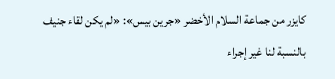كايزر من جماعة السلام الأخضر «جرين بيس»: «لم يكن لقاء جنيف بالنسبة لنا غير إجراء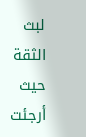لبث الثقة حيث أرجئت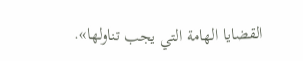القضايا الهامة التي يجب تناولها».